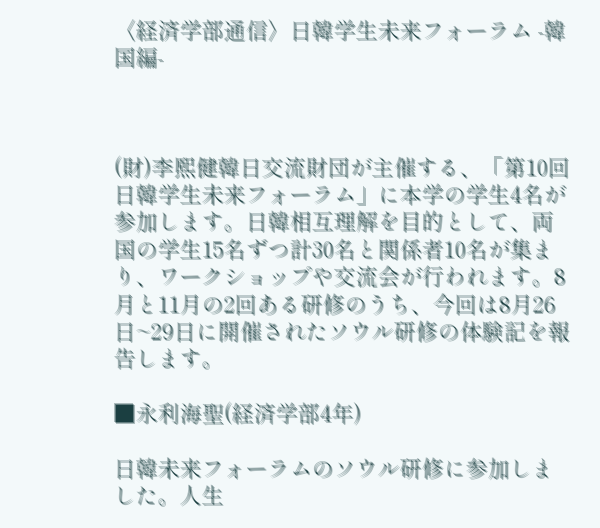〈経済学部通信〉日韓学生未来フォーラム -韓国編-



(財)李煕健韓日交流財団が主催する、「第10回日韓学生未来フォーラム」に本学の学生4名が参加します。日韓相互理解を目的として、両国の学生15名ずつ計30名と関係者10名が集まり、ワークショップや交流会が行われます。8月と11月の2回ある研修のうち、今回は8月26日~29日に開催されたソウル研修の体験記を報告します。

■永利海聖(経済学部4年)

日韓未来フォーラムのソウル研修に参加しました。人生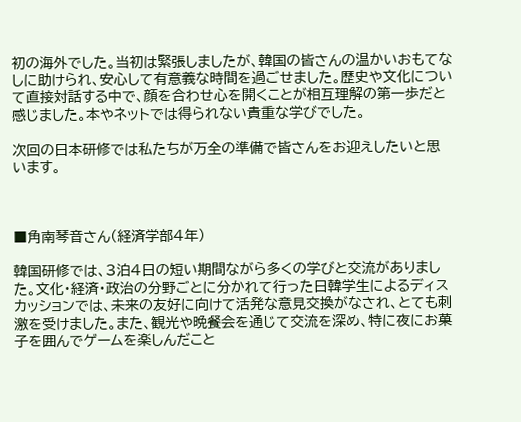初の海外でした。当初は緊張しましたが、韓国の皆さんの温かいおもてなしに助けられ、安心して有意義な時間を過ごせました。歴史や文化について直接対話する中で、顔を合わせ心を開くことが相互理解の第一歩だと感じました。本やネットでは得られない貴重な学びでした。

次回の日本研修では私たちが万全の準備で皆さんをお迎えしたいと思います。



■角南琴音さん(経済学部4年)

韓国研修では、3泊4日の短い期間ながら多くの学びと交流がありました。文化・経済・政治の分野ごとに分かれて行った日韓学生によるディスカッションでは、未来の友好に向けて活発な意見交換がなされ、とても刺激を受けました。また、観光や晩餐会を通じて交流を深め、特に夜にお菓子を囲んでゲームを楽しんだこと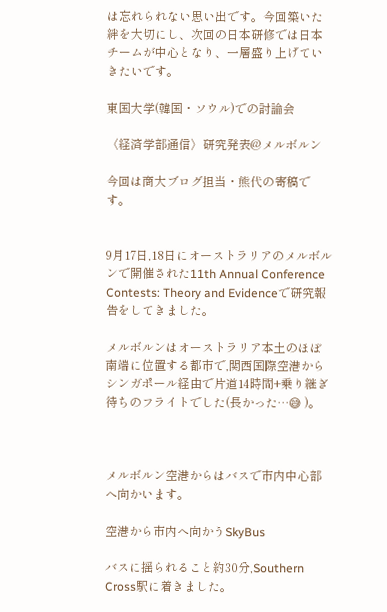は忘れられない思い出です。今回築いた絆を大切にし、次回の日本研修では日本チームが中心となり、一層盛り上げていきたいです。

東国大学(韓国・ソウル)での討論会

〈経済学部通信〉研究発表@メルボルン

今回は商大ブログ担当・熊代の寄稿です。


9月17日,18日にオーストラリアのメルボルンで開催された11th Annual Conference Contests: Theory and Evidenceで研究報告をしてきました。

メルボルンはオーストラリア本土のほぼ南端に位置する都市で,関西国際空港からシンガポール経由で片道14時間+乗り継ぎ待ちのフライトでした(長かった…😅 )。



メルボルン空港からはバスで市内中心部へ向かいます。

空港から市内へ向かうSkyBus

バスに揺られること約30分,Southern Cross駅に着きました。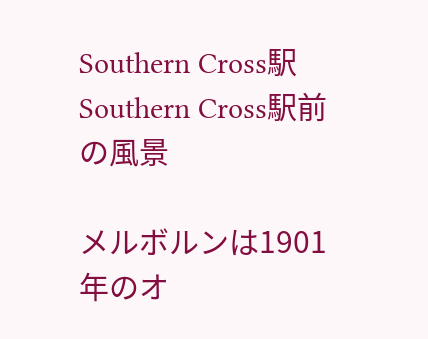Southern Cross駅
Southern Cross駅前の風景

メルボルンは1901年のオ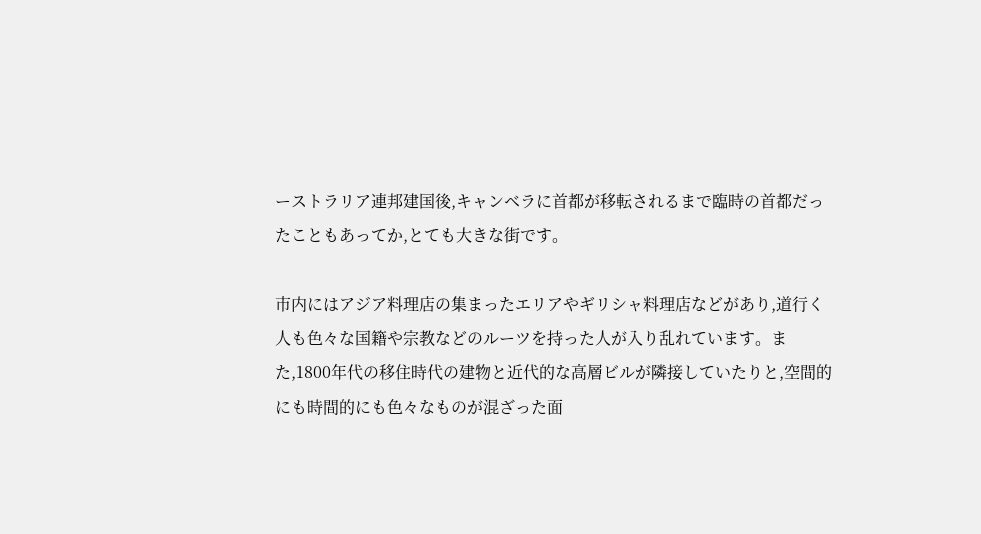ーストラリア連邦建国後,キャンベラに首都が移転されるまで臨時の首都だったこともあってか,とても大きな街です。

市内にはアジア料理店の集まったエリアやギリシャ料理店などがあり,道行く人も色々な国籍や宗教などのルーツを持った人が入り乱れています。また,1800年代の移住時代の建物と近代的な高層ビルが隣接していたりと,空間的にも時間的にも色々なものが混ざった面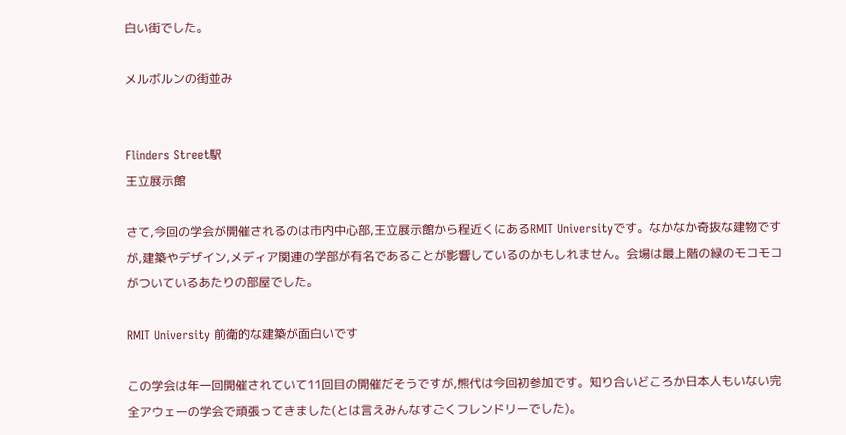白い街でした。

メルボルンの街並み


Flinders Street駅
王立展示館

さて,今回の学会が開催されるのは市内中心部,王立展示館から程近くにあるRMIT Universityです。なかなか奇抜な建物ですが,建築やデザイン,メディア関連の学部が有名であることが影響しているのかもしれません。会場は最上階の緑のモコモコがついているあたりの部屋でした。

RMIT University 前衛的な建築が面白いです

この学会は年一回開催されていて11回目の開催だそうですが,熊代は今回初参加です。知り合いどころか日本人もいない完全アウェーの学会で頑張ってきました(とは言えみんなすごくフレンドリーでした)。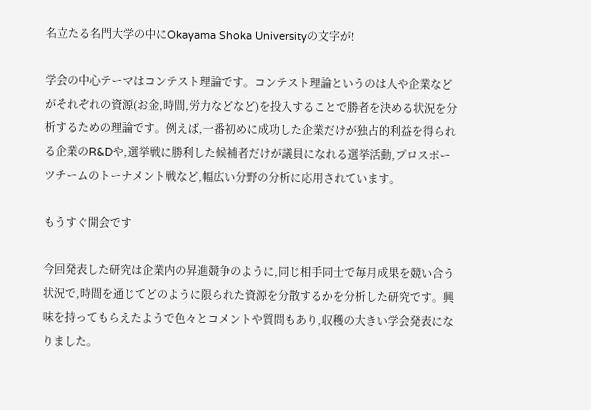名立たる名門大学の中にOkayama Shoka Universityの文字が!

学会の中心テーマはコンテスト理論です。コンテスト理論というのは人や企業などがそれぞれの資源(お金,時間,労力などなど)を投入することで勝者を決める状況を分析するための理論です。例えば,一番初めに成功した企業だけが独占的利益を得られる企業のR&Dや,選挙戦に勝利した候補者だけが議員になれる選挙活動,プロスポーツチームのトーナメント戦など,幅広い分野の分析に応用されています。

もうすぐ開会です

今回発表した研究は企業内の昇進競争のように,同じ相手同士で毎月成果を競い合う状況で,時間を通じてどのように限られた資源を分散するかを分析した研究です。興味を持ってもらえたようで色々とコメントや質問もあり,収穫の大きい学会発表になりました。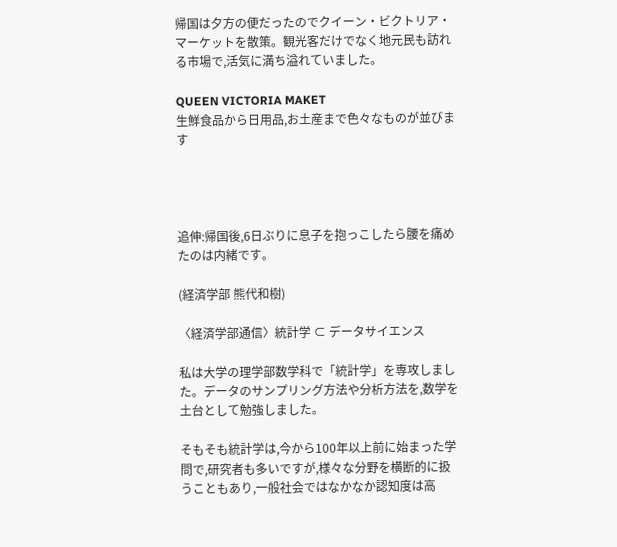帰国は夕方の便だったのでクイーン・ビクトリア・マーケットを散策。観光客だけでなく地元民も訪れる市場で,活気に満ち溢れていました。

QUEEN VICTORIA MAKET
生鮮食品から日用品,お土産まで色々なものが並びます




追伸:帰国後,6日ぶりに息子を抱っこしたら腰を痛めたのは内緒です。

(経済学部 熊代和樹)

〈経済学部通信〉統計学 ⊂ データサイエンス

私は大学の理学部数学科で「統計学」を専攻しました。データのサンプリング方法や分析方法を,数学を土台として勉強しました。

そもそも統計学は,今から100年以上前に始まった学問で,研究者も多いですが,様々な分野を横断的に扱うこともあり,一般社会ではなかなか認知度は高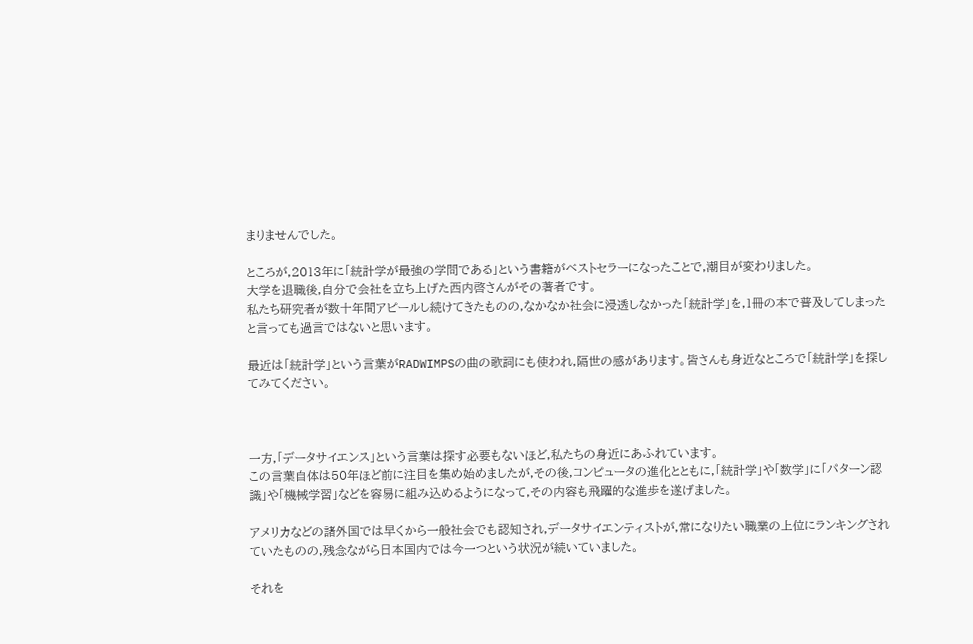まりませんでした。

ところが,2013年に「統計学が最強の学問である」という書籍がベストセラーになったことで,潮目が変わりました。
大学を退職後,自分で会社を立ち上げた西内啓さんがその著者です。
私たち研究者が数十年間アピールし続けてきたものの,なかなか社会に浸透しなかった「統計学」を,1冊の本で普及してしまったと言っても過言ではないと思います。

最近は「統計学」という言葉がRADWIMPSの曲の歌詞にも使われ,隔世の感があります。皆さんも身近なところで「統計学」を探してみてください。



一方,「データサイエンス」という言葉は探す必要もないほど,私たちの身近にあふれています。
この言葉自体は50年ほど前に注目を集め始めましたが,その後,コンピュータの進化とともに,「統計学」や「数学」に「パターン認識」や「機械学習」などを容易に組み込めるようになって,その内容も飛躍的な進歩を遂げました。

アメリカなどの諸外国では早くから一般社会でも認知され,データサイエンティストが,常になりたい職業の上位にランキングされていたものの,残念ながら日本国内では今一つという状況が続いていました。

それを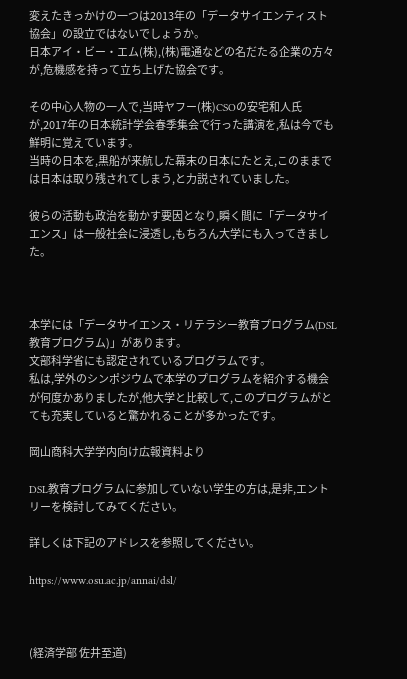変えたきっかけの一つは2013年の「データサイエンティスト協会」の設立ではないでしょうか。
日本アイ・ビー・エム(株),(株)電通などの名だたる企業の方々が,危機感を持って立ち上げた協会です。

その中心人物の一人で,当時ヤフー(株)CSOの安宅和人氏が,2017年の日本統計学会春季集会で行った講演を,私は今でも鮮明に覚えています。
当時の日本を,黒船が来航した幕末の日本にたとえ,このままでは日本は取り残されてしまう,と力説されていました。

彼らの活動も政治を動かす要因となり,瞬く間に「データサイエンス」は一般社会に浸透し,もちろん大学にも入ってきました。



本学には「データサイエンス・リテラシー教育プログラム(DSL教育プログラム)」があります。
文部科学省にも認定されているプログラムです。
私は,学外のシンポジウムで本学のプログラムを紹介する機会が何度かありましたが,他大学と比較して,このプログラムがとても充実していると驚かれることが多かったです。

岡山商科大学学内向け広報資料より

DSL教育プログラムに参加していない学生の方は,是非,エントリーを検討してみてください。

詳しくは下記のアドレスを参照してください。

https://www.osu.ac.jp/annai/dsl/



(経済学部 佐井至道)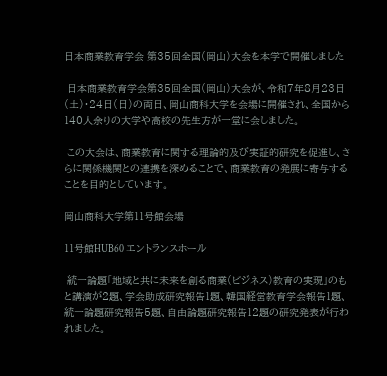日本商業教育学会 第35回全国(岡山)大会を本学で開催しました

 日本商業教育学会第35回全国(岡山)大会が、令和7年8月23日(土)・24日(日)の両日、岡山商科大学を会場に開催され、全国から140人余りの大学や高校の先生方が一堂に会しました。

 この大会は、商業教育に関する理論的及び実証的研究を促進し、さらに関係機関との連携を深めることで、商業教育の発展に寄与することを目的としています。

岡山商科大学第11号館会場

11号館HUB60 エントランスホール

 統一論題「地域と共に未来を創る商業(ビジネス)教育の実現」のもと講演が2題、学会助成研究報告1題、韓国経営教育学会報告1題、統一論題研究報告5題、自由論題研究報告12題の研究発表が行われました。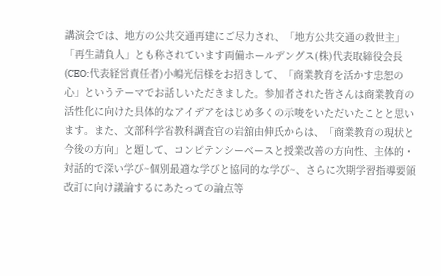講演会では、地方の公共交通再建にご尽力され、「地方公共交通の救世主」「再生請負人」とも称されています両備ホールデングス(株)代表取締役会長(CEO:代表経営責任者)小嶋光信様をお招きして、「商業教育を活かす忠恕の心」というテーマでお話しいただきました。参加者された皆さんは商業教育の活性化に向けた具体的なアイデアをはじめ多くの示唆をいただいたことと思います。また、文部科学省教科調査官の岩舘由伸氏からは、「商業教育の現状と今後の方向」と題して、コンピテンシーベースと授業改善の方向性、主体的・対話的で深い学び~個別最適な学びと協同的な学び~、さらに次期学習指導要領改訂に向け議論するにあたっての論点等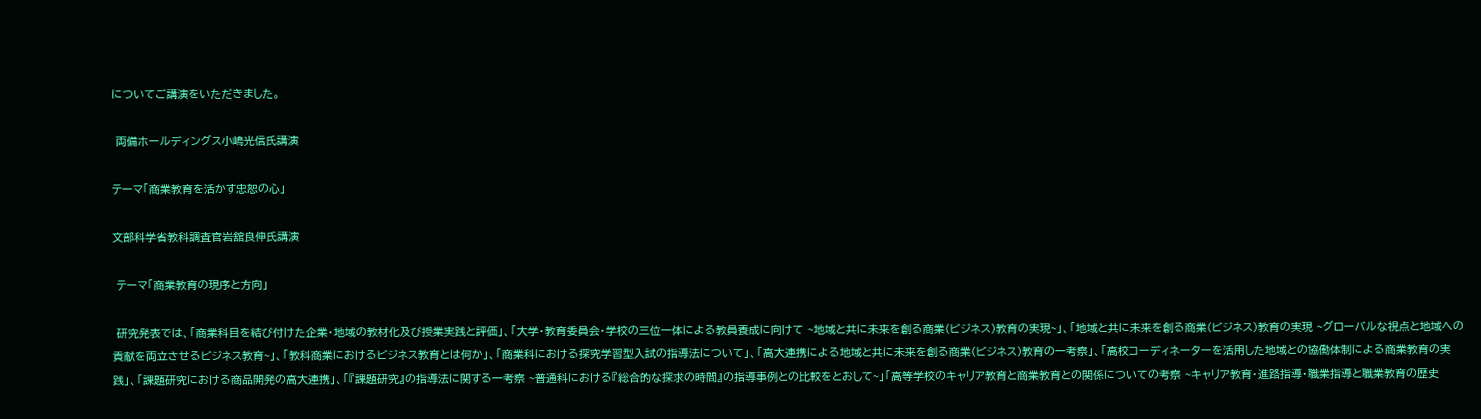についてご講演をいただきました。

 両備ホールディングス小嶋光信氏講演

テーマ「商業教育を活かす忠恕の心」

文部科学省教科調査官岩舘良伸氏講演

 テーマ「商業教育の現序と方向」

 研究発表では、「商業科目を結び付けた企業・地域の教材化及び授業実践と評価」、「大学・教育委員会・学校の三位一体による教員養成に向けて ~地域と共に未来を創る商業(ビジネス)教育の実現~」、「地域と共に未来を創る商業(ビジネス)教育の実現 ~グローバルな視点と地域への貢献を両立させるビジネス教育~」、「教科商業におけるビジネス教育とは何か」、「商業科における探究学習型入試の指導法について」、「高大連携による地域と共に未来を創る商業(ビジネス)教育の一考察」、「高校コーディネーターを活用した地域との協働体制による商業教育の実践」、「課題研究における商品開発の高大連携」、「『課題研究』の指導法に関する一考察 ~普通科における『総合的な探求の時間』の指導事例との比較をとおして~」「高等学校のキャリア教育と商業教育との関係についての考察 ~キャリア教育・進路指導・職業指導と職業教育の歴史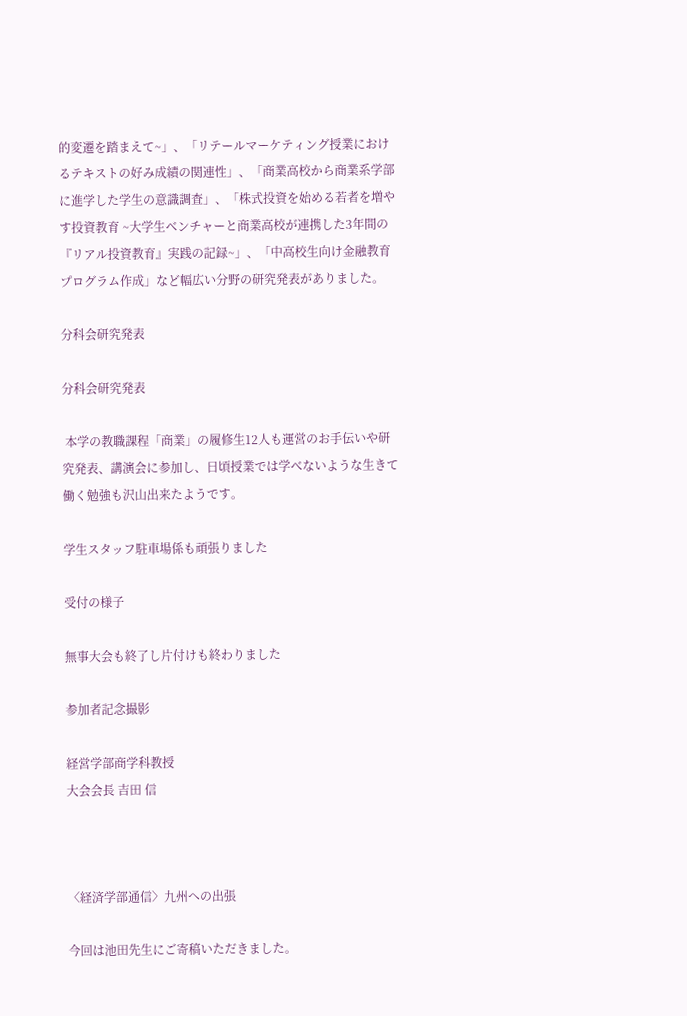的変遷を踏まえて~」、「リテールマーケティング授業におけるテキストの好み成績の関連性」、「商業高校から商業系学部に進学した学生の意識調査」、「株式投資を始める若者を増やす投資教育 ~大学生ベンチャーと商業高校が連携した3年間の『リアル投資教育』実践の記録~」、「中高校生向け金融教育プログラム作成」など幅広い分野の研究発表がありました。

分科会研究発表

分科会研究発表

 本学の教職課程「商業」の履修生12人も運営のお手伝いや研究発表、講演会に参加し、日頃授業では学べないような生きて働く勉強も沢山出来たようです。

学生スタッフ駐車場係も頑張りました

受付の様子

無事大会も終了し片付けも終わりました

参加者記念撮影

経営学部商学科教授
大会会長 吉田 信



〈経済学部通信〉九州への出張

今回は池田先生にご寄稿いただきました。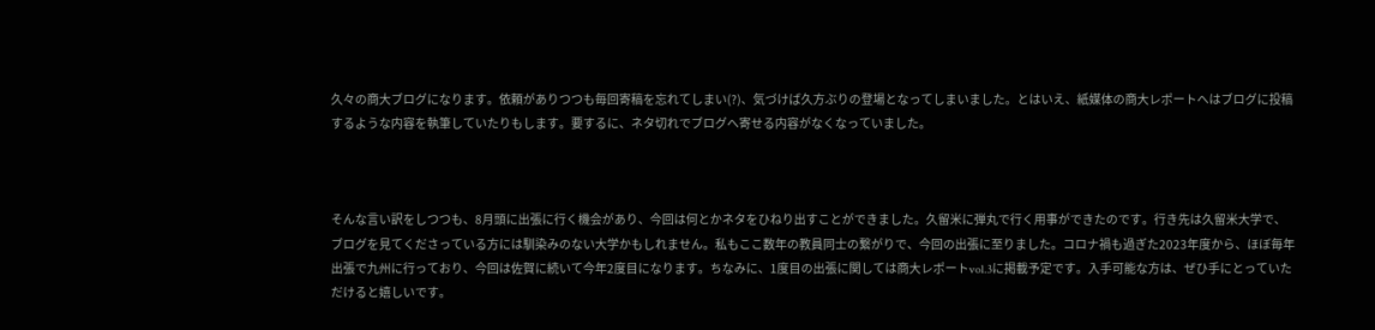久々の商大ブログになります。依頼がありつつも毎回寄稿を忘れてしまい(?)、気づけば久方ぶりの登場となってしまいました。とはいえ、紙媒体の商大レポートへはブログに投稿するような内容を執筆していたりもします。要するに、ネタ切れでブログへ寄せる内容がなくなっていました。



そんな言い訳をしつつも、8月頭に出張に行く機会があり、今回は何とかネタをひねり出すことができました。久留米に弾丸で行く用事ができたのです。行き先は久留米大学で、ブログを見てくださっている方には馴染みのない大学かもしれません。私もここ数年の教員同士の繋がりで、今回の出張に至りました。コロナ禍も過ぎた2023年度から、ほぼ毎年出張で九州に行っており、今回は佐賀に続いて今年2度目になります。ちなみに、1度目の出張に関しては商大レポートvol.3に掲載予定です。入手可能な方は、ぜひ手にとっていただけると嬉しいです。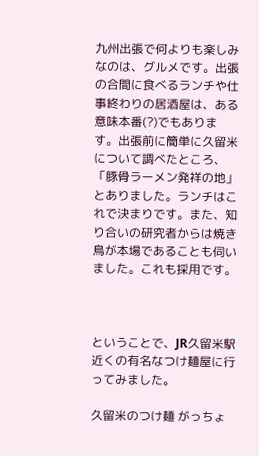九州出張で何よりも楽しみなのは、グルメです。出張の合間に食べるランチや仕事終わりの居酒屋は、ある意味本番(?)でもあります。出張前に簡単に久留米について調べたところ、「豚骨ラーメン発祥の地」とありました。ランチはこれで決まりです。また、知り合いの研究者からは焼き鳥が本場であることも伺いました。これも採用です。



ということで、JR久留米駅近くの有名なつけ麺屋に行ってみました。

久留米のつけ麺 がっちょ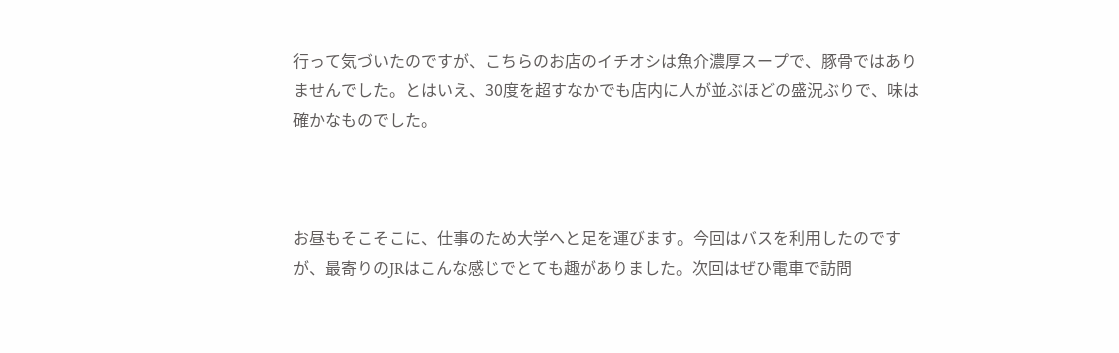行って気づいたのですが、こちらのお店のイチオシは魚介濃厚スープで、豚骨ではありませんでした。とはいえ、30度を超すなかでも店内に人が並ぶほどの盛況ぶりで、味は確かなものでした。



お昼もそこそこに、仕事のため大学へと足を運びます。今回はバスを利用したのですが、最寄りのJRはこんな感じでとても趣がありました。次回はぜひ電車で訪問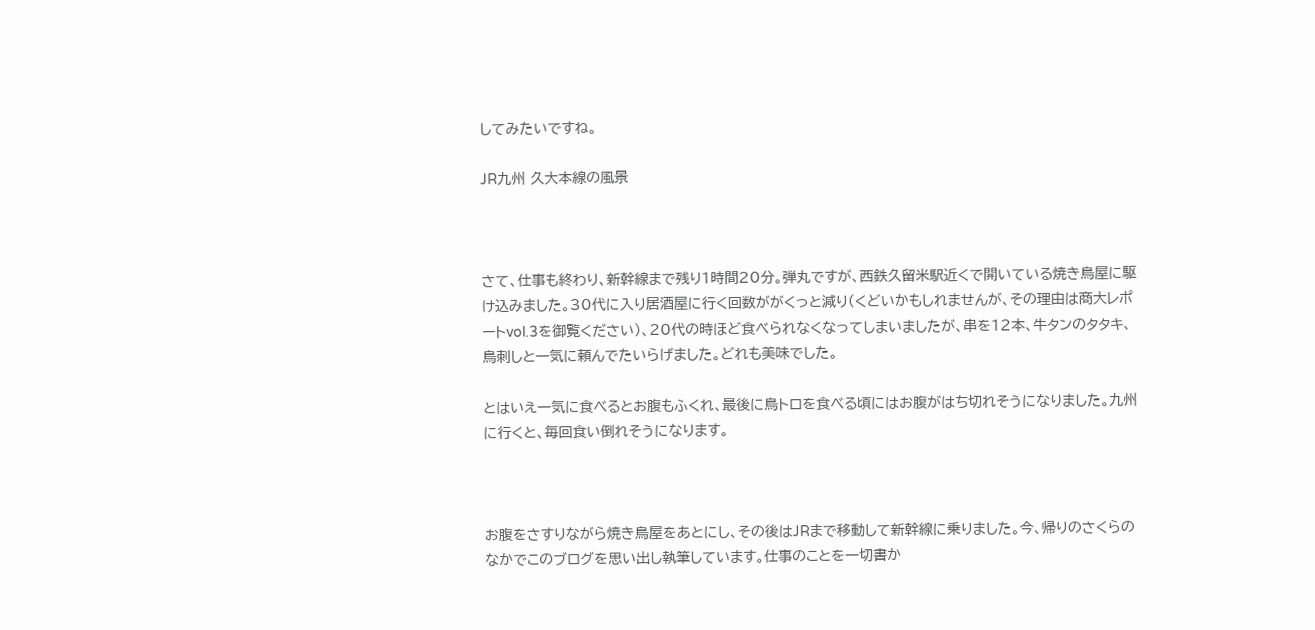してみたいですね。

JR九州 久大本線の風景



さて、仕事も終わり、新幹線まで残り1時間20分。弾丸ですが、西鉄久留米駅近くで開いている焼き鳥屋に駆け込みました。30代に入り居酒屋に行く回数ががくっと減り(くどいかもしれませんが、その理由は商大レポートvol.3を御覧ください)、20代の時ほど食べられなくなってしまいましたが、串を12本、牛タンのタタキ、鳥刺しと一気に頼んでたいらげました。どれも美味でした。

とはいえ一気に食べるとお腹もふくれ、最後に鳥トロを食べる頃にはお腹がはち切れそうになりました。九州に行くと、毎回食い倒れそうになります。



お腹をさすりながら焼き鳥屋をあとにし、その後はJRまで移動して新幹線に乗りました。今、帰りのさくらのなかでこのブログを思い出し執筆しています。仕事のことを一切書か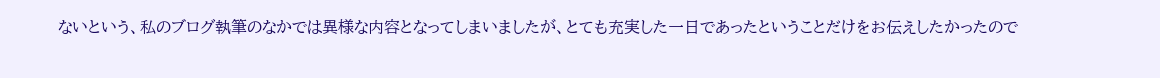ないという、私のブログ執筆のなかでは異様な内容となってしまいましたが、とても充実した一日であったということだけをお伝えしたかったので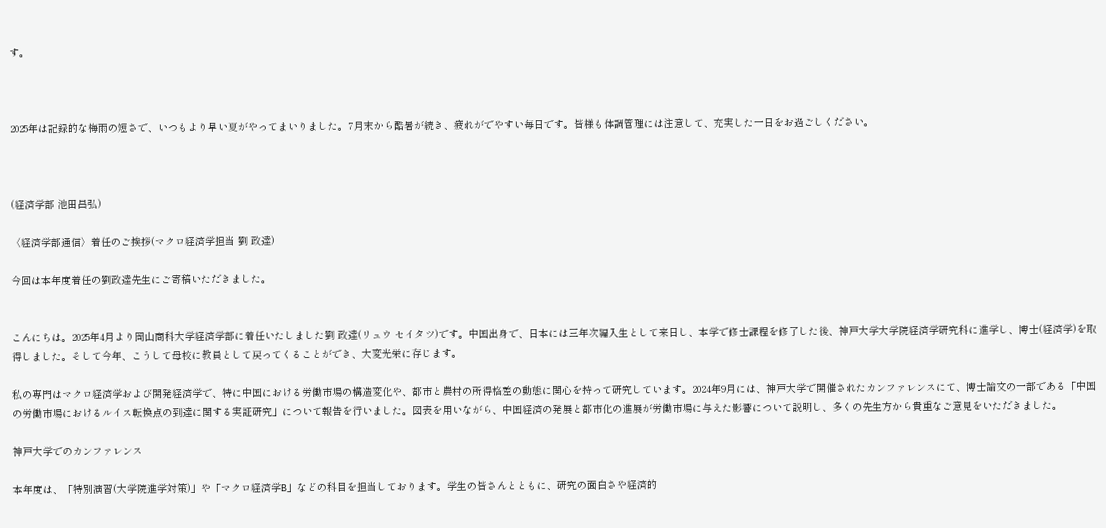す。



2025年は記録的な梅雨の短さで、いつもより早い夏がやってまいりました。7月末から酷暑が続き、疲れがでやすい毎日です。皆様も体調管理には注意して、充実した一日をお過ごしください。



(経済学部 池田昌弘)

〈経済学部通信〉着任のご挨拶(マクロ経済学担当 劉 政達)

今回は本年度着任の劉政達先生にご寄稿いただきました。


こんにちは。2025年4月より岡山商科大学経済学部に着任いたしました劉 政達(リュウ セイタツ)です。中国出身で、日本には三年次編入生として来日し、本学で修士課程を修了した後、神戸大学大学院経済学研究科に進学し、博士(経済学)を取得しました。そして今年、こうして母校に教員として戻ってくることができ、大変光栄に存じます。

私の専門はマクロ経済学および開発経済学で、特に中国における労働市場の構造変化や、都市と農村の所得格差の動態に関心を持って研究しています。2024年9月には、神戸大学で開催されたカンファレンスにて、博士論文の一部である「中国の労働市場におけるルイス転換点の到達に関する実証研究」について報告を行いました。図表を用いながら、中国経済の発展と都市化の進展が労働市場に与えた影響について説明し、多くの先生方から貴重なご意見をいただきました。

神戸大学でのカンファレンス

本年度は、「特別演習(大学院進学対策)」や「マクロ経済学B」などの科目を担当しております。学生の皆さんとともに、研究の面白さや経済的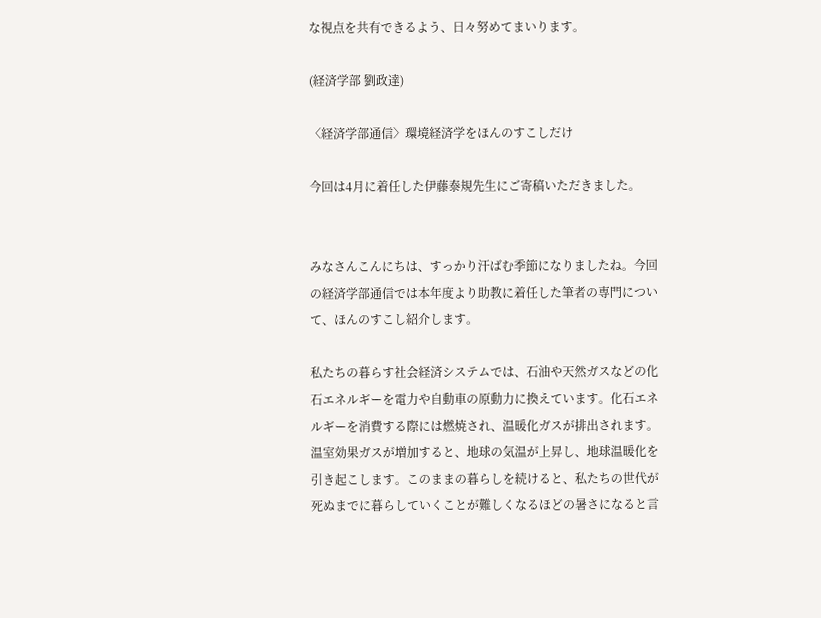な視点を共有できるよう、日々努めてまいります。

(経済学部 劉政達)

〈経済学部通信〉環境経済学をほんのすこしだけ

今回は4月に着任した伊藤泰規先生にご寄稿いただきました。


みなさんこんにちは、すっかり汗ばむ季節になりましたね。今回の経済学部通信では本年度より助教に着任した筆者の専門について、ほんのすこし紹介します。

私たちの暮らす社会経済システムでは、石油や天然ガスなどの化石エネルギーを電力や自動車の原動力に換えています。化石エネルギーを消費する際には燃焼され、温暖化ガスが排出されます。温室効果ガスが増加すると、地球の気温が上昇し、地球温暖化を引き起こします。このままの暮らしを続けると、私たちの世代が死ぬまでに暮らしていくことが難しくなるほどの暑さになると言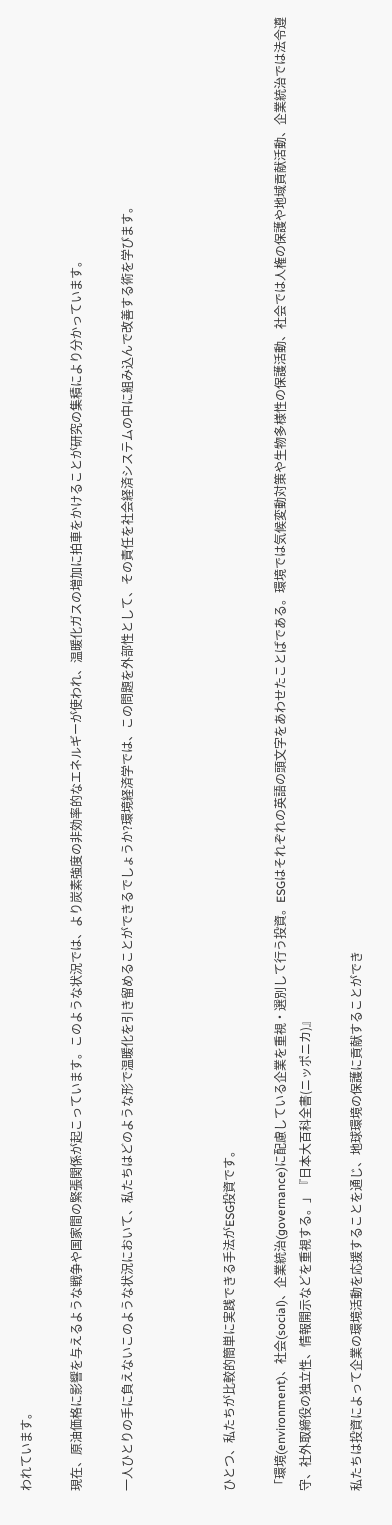われています。

現在、原油価格に影響を与えるような戦争や国家間の緊張関係が起こっています。このような状況では、より炭素強度の非効率的なエネルギーが使われ、温暖化ガスの増加に拍車をかけることが研究の集積により分かっています。

一人ひとりの手に負えないこのような状況において、私たちはどのような形で温暖化を引き留めることができるでしょうか?環境経済学では、この問題を外部性として、その責任を社会経済システムの中に組み込んで改善する術を学びます。



ひとつ、私たちが比較的簡単に実践できる手法がESG投資です。

「環境(environment)、社会(social)、企業統治(governance)に配慮している企業を重視・選別して行う投資。ESGはそれぞれの英語の頭文字をあわせたことばである。環境では気候変動対策や生物多様性の保護活動、社会では人権の保護や地域貢献活動、企業統治では法令遵守、社外取締役の独立性、情報開示などを重視する。」『日本大百科全書(ニッポニカ)』

私たちは投資によって企業の環境活動を応援することを通じ、地球環境の保護に貢献することができ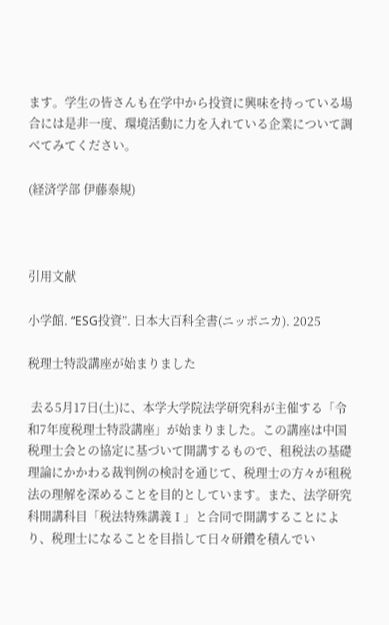ます。学生の皆さんも在学中から投資に興味を持っている場合には是非一度、環境活動に力を入れている企業について調べてみてください。

(経済学部 伊藤泰規)



引用文献

小学館. “ESG投資”. 日本大百科全書(ニッポニカ). 2025

税理士特設講座が始まりました

 去る5月17日(土)に、本学大学院法学研究科が主催する「令和7年度税理士特設講座」が始まりました。この講座は中国税理士会との協定に基づいて開講するもので、租税法の基礎理論にかかわる裁判例の検討を通じて、税理士の方々が租税法の理解を深めることを目的としています。また、法学研究科開講科目「税法特殊講義Ⅰ」と合同で開講することにより、税理士になることを目指して日々研鑽を積んでい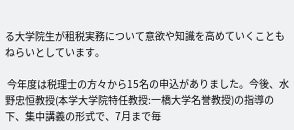る大学院生が租税実務について意欲や知識を高めていくこともねらいとしています。

 今年度は税理士の方々から15名の申込がありました。今後、水野忠恒教授(本学大学院特任教授:一橋大学名誉教授)の指導の下、集中講義の形式で、7月まで毎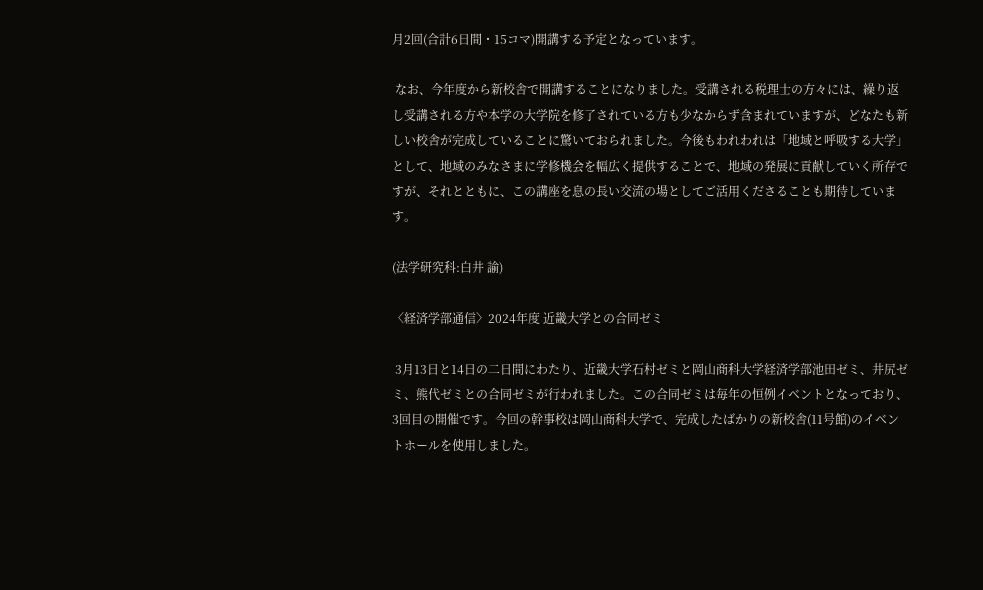月2回(合計6日間・15コマ)開講する予定となっています。

 なお、今年度から新校舎で開講することになりました。受講される税理士の方々には、繰り返し受講される方や本学の大学院を修了されている方も少なからず含まれていますが、どなたも新しい校舎が完成していることに驚いておられました。今後もわれわれは「地域と呼吸する大学」として、地域のみなさまに学修機会を幅広く提供することで、地域の発展に貢献していく所存ですが、それとともに、この講座を息の長い交流の場としてご活用くださることも期待しています。

(法学研究科:白井 諭)

〈経済学部通信〉2024年度 近畿大学との合同ゼミ

 3月13日と14日の二日間にわたり、近畿大学石村ゼミと岡山商科大学経済学部池田ゼミ、井尻ゼミ、熊代ゼミとの合同ゼミが行われました。この合同ゼミは毎年の恒例イベントとなっており、3回目の開催です。今回の幹事校は岡山商科大学で、完成したばかりの新校舎(11号館)のイベントホールを使用しました。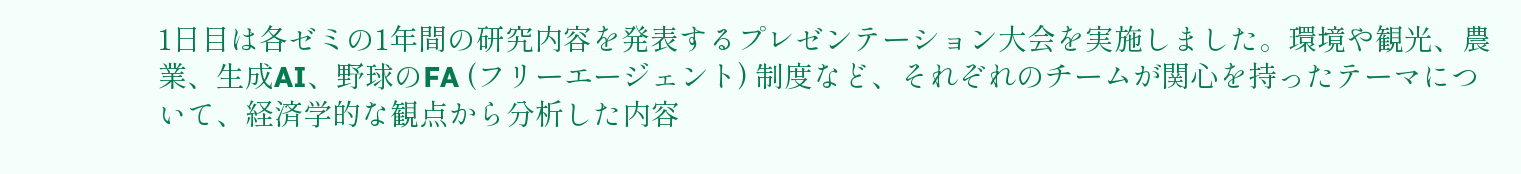1日目は各ゼミの1年間の研究内容を発表するプレゼンテーション大会を実施しました。環境や観光、農業、生成AI、野球のFA (フリーエージェント) 制度など、それぞれのチームが関心を持ったテーマについて、経済学的な観点から分析した内容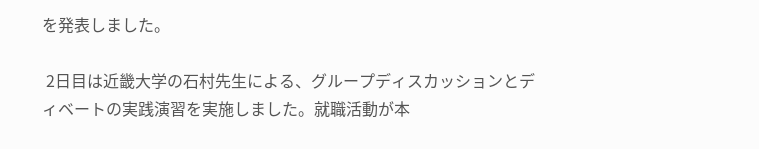を発表しました。

 2日目は近畿大学の石村先生による、グループディスカッションとディベートの実践演習を実施しました。就職活動が本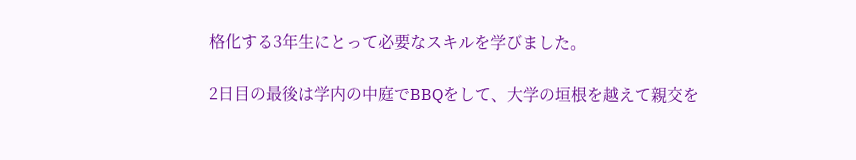格化する3年生にとって必要なスキルを学びました。

2日目の最後は学内の中庭でBBQをして、大学の垣根を越えて親交を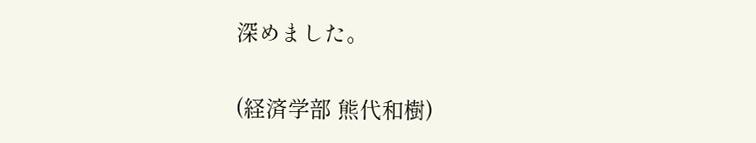深めました。

(経済学部 熊代和樹)